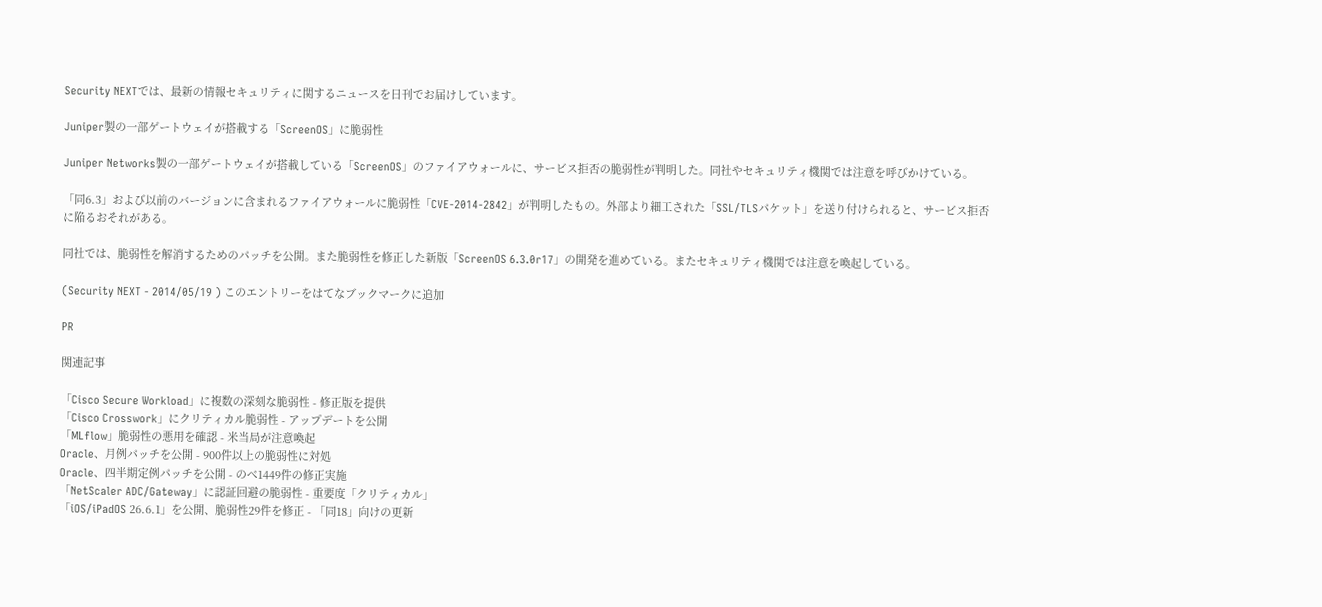Security NEXTでは、最新の情報セキュリティに関するニュースを日刊でお届けしています。

Juniper製の一部ゲートウェイが搭載する「ScreenOS」に脆弱性

Juniper Networks製の一部ゲートウェイが搭載している「ScreenOS」のファイアウォールに、サービス拒否の脆弱性が判明した。同社やセキュリティ機関では注意を呼びかけている。

「同6.3」および以前のバージョンに含まれるファイアウォールに脆弱性「CVE-2014-2842」が判明したもの。外部より細工された「SSL/TLSパケット」を送り付けられると、サービス拒否に陥るおそれがある。

同社では、脆弱性を解消するためのパッチを公開。また脆弱性を修正した新版「ScreenOS 6.3.0r17」の開発を進めている。またセキュリティ機関では注意を喚起している。

(Security NEXT - 2014/05/19 ) このエントリーをはてなブックマークに追加

PR

関連記事

「Cisco Secure Workload」に複数の深刻な脆弱性 - 修正版を提供
「Cisco Crosswork」にクリティカル脆弱性 - アップデートを公開
「MLflow」脆弱性の悪用を確認 - 米当局が注意喚起
Oracle、月例パッチを公開 - 900件以上の脆弱性に対処
Oracle、四半期定例パッチを公開 - のべ1449件の修正実施
「NetScaler ADC/Gateway」に認証回避の脆弱性 - 重要度「クリティカル」
「iOS/iPadOS 26.6.1」を公開、脆弱性29件を修正 - 「同18」向けの更新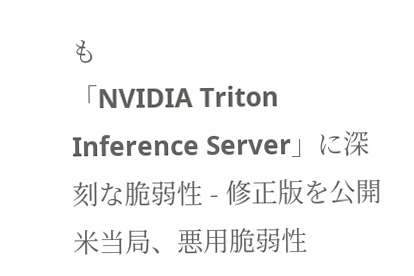も
「NVIDIA Triton Inference Server」に深刻な脆弱性 - 修正版を公開
米当局、悪用脆弱性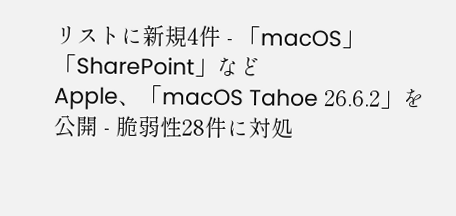リストに新規4件 - 「macOS」「SharePoint」など
Apple、「macOS Tahoe 26.6.2」を公開 - 脆弱性28件に対処